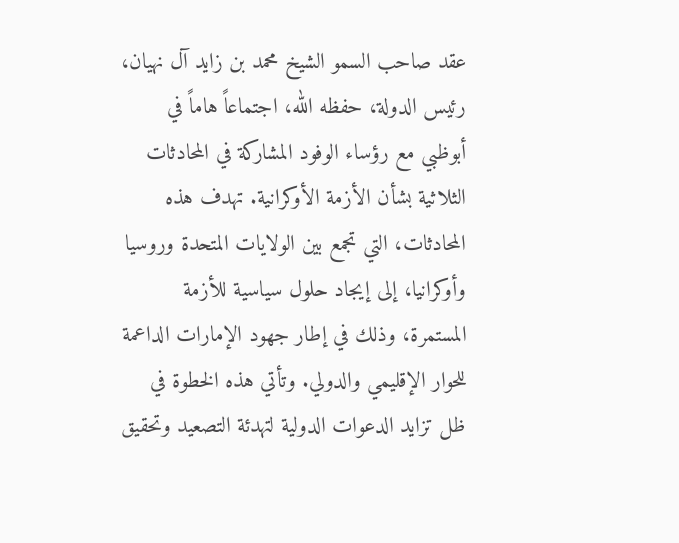عقد صاحب السمو الشيخ محمد بن زايد آل نهيان، رئيس الدولة، حفظه الله، اجتماعاً هاماً في أبوظبي مع رؤساء الوفود المشاركة في المحادثات الثلاثية بشأن الأزمة الأوكرانية. تهدف هذه المحادثات، التي تجمع بين الولايات المتحدة وروسيا وأوكرانيا، إلى إيجاد حلول سياسية للأزمة المستمرة، وذلك في إطار جهود الإمارات الداعمة للحوار الإقليمي والدولي. وتأتي هذه الخطوة في ظل تزايد الدعوات الدولية لتهدئة التصعيد وتحقيق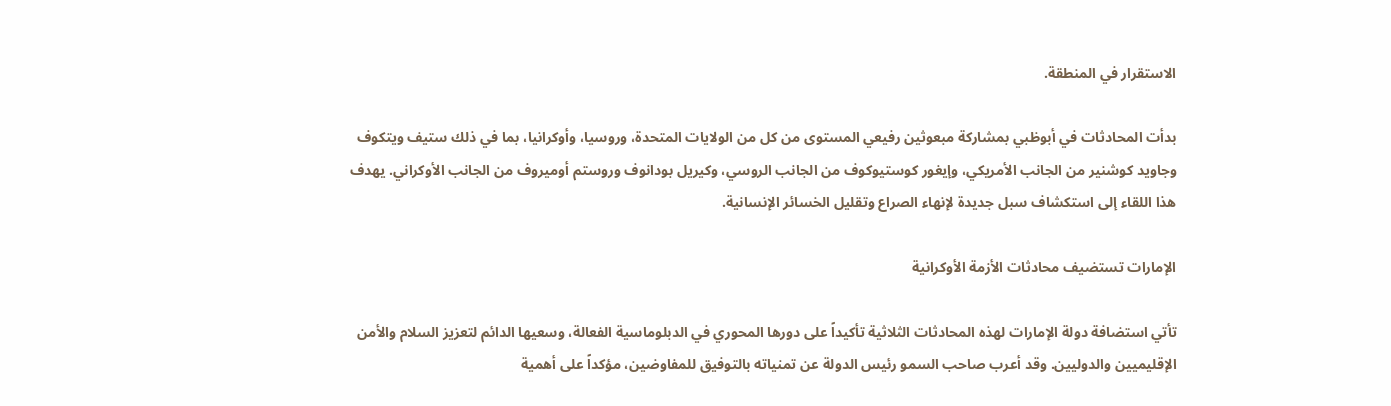الاستقرار في المنطقة.

بدأت المحادثات في أبوظبي بمشاركة مبعوثين رفيعي المستوى من كل من الولايات المتحدة، وروسيا، وأوكرانيا، بما في ذلك ستيف ويتكوف وجاويد كوشنير من الجانب الأمريكي، وإيغور كوستيوكوف من الجانب الروسي، وكيريل بودانوف وروستم أوميروف من الجانب الأوكراني. يهدف هذا اللقاء إلى استكشاف سبل جديدة لإنهاء الصراع وتقليل الخسائر الإنسانية.

الإمارات تستضيف محادثات الأزمة الأوكرانية

تأتي استضافة دولة الإمارات لهذه المحادثات الثلاثية تأكيداً على دورها المحوري في الدبلوماسية الفعالة، وسعيها الدائم لتعزيز السلام والأمن الإقليميين والدوليين. وقد أعرب صاحب السمو رئيس الدولة عن تمنياته بالتوفيق للمفاوضين، مؤكداً على أهمية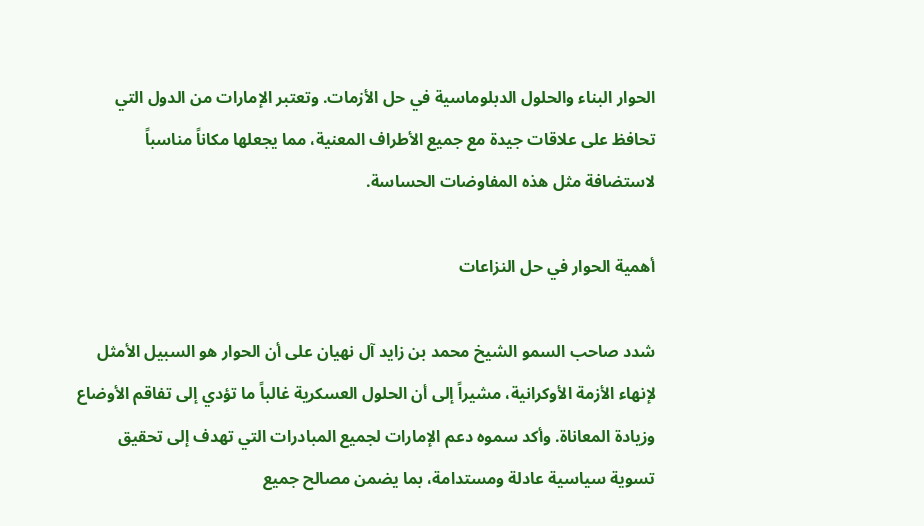الحوار البناء والحلول الدبلوماسية في حل الأزمات. وتعتبر الإمارات من الدول التي تحافظ على علاقات جيدة مع جميع الأطراف المعنية، مما يجعلها مكاناً مناسباً لاستضافة مثل هذه المفاوضات الحساسة.

أهمية الحوار في حل النزاعات

شدد صاحب السمو الشيخ محمد بن زايد آل نهيان على أن الحوار هو السبيل الأمثل لإنهاء الأزمة الأوكرانية، مشيراً إلى أن الحلول العسكرية غالباً ما تؤدي إلى تفاقم الأوضاع وزيادة المعاناة. وأكد سموه دعم الإمارات لجميع المبادرات التي تهدف إلى تحقيق تسوية سياسية عادلة ومستدامة، بما يضمن مصالح جميع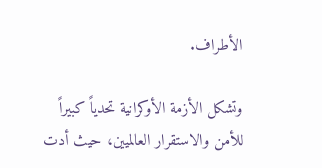الأطراف.

وتشكل الأزمة الأوكرانية تحدياً كبيراً للأمن والاستقرار العالميين، حيث أدت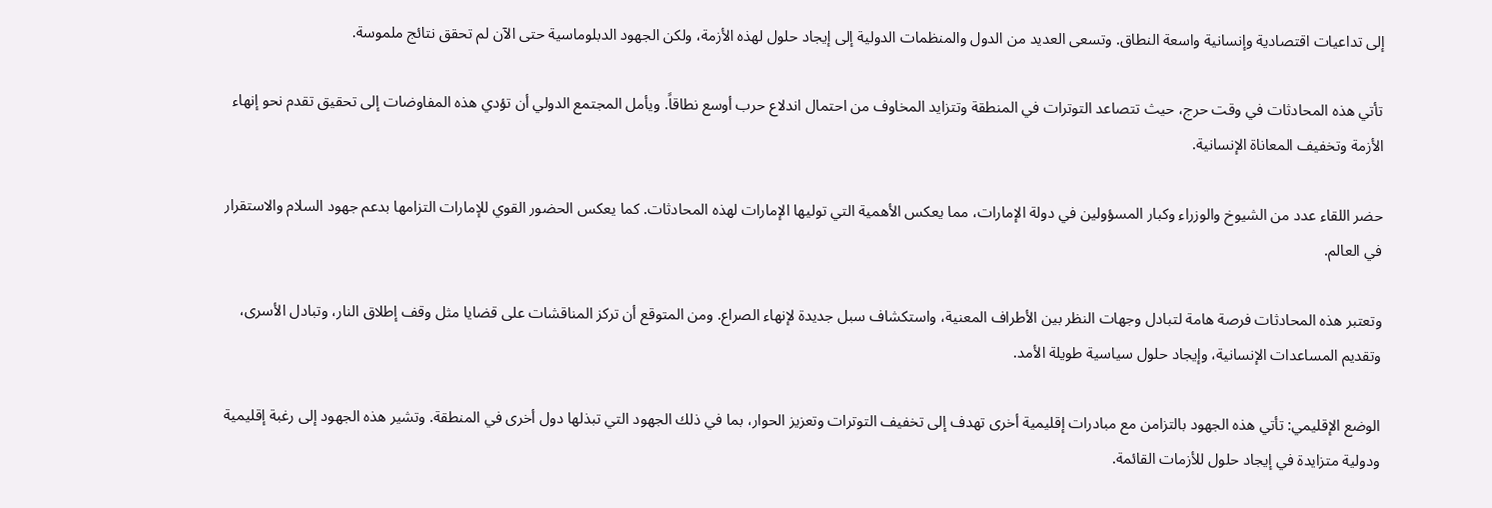إلى تداعيات اقتصادية وإنسانية واسعة النطاق. وتسعى العديد من الدول والمنظمات الدولية إلى إيجاد حلول لهذه الأزمة، ولكن الجهود الدبلوماسية حتى الآن لم تحقق نتائج ملموسة.

تأتي هذه المحادثات في وقت حرج، حيث تتصاعد التوترات في المنطقة وتتزايد المخاوف من احتمال اندلاع حرب أوسع نطاقاً. ويأمل المجتمع الدولي أن تؤدي هذه المفاوضات إلى تحقيق تقدم نحو إنهاء الأزمة وتخفيف المعاناة الإنسانية.

حضر اللقاء عدد من الشيوخ والوزراء وكبار المسؤولين في دولة الإمارات، مما يعكس الأهمية التي توليها الإمارات لهذه المحادثات. كما يعكس الحضور القوي للإمارات التزامها بدعم جهود السلام والاستقرار في العالم.

وتعتبر هذه المحادثات فرصة هامة لتبادل وجهات النظر بين الأطراف المعنية، واستكشاف سبل جديدة لإنهاء الصراع. ومن المتوقع أن تركز المناقشات على قضايا مثل وقف إطلاق النار، وتبادل الأسرى، وتقديم المساعدات الإنسانية، وإيجاد حلول سياسية طويلة الأمد.

الوضع الإقليمي: تأتي هذه الجهود بالتزامن مع مبادرات إقليمية أخرى تهدف إلى تخفيف التوترات وتعزيز الحوار، بما في ذلك الجهود التي تبذلها دول أخرى في المنطقة. وتشير هذه الجهود إلى رغبة إقليمية ودولية متزايدة في إيجاد حلول للأزمات القائمة.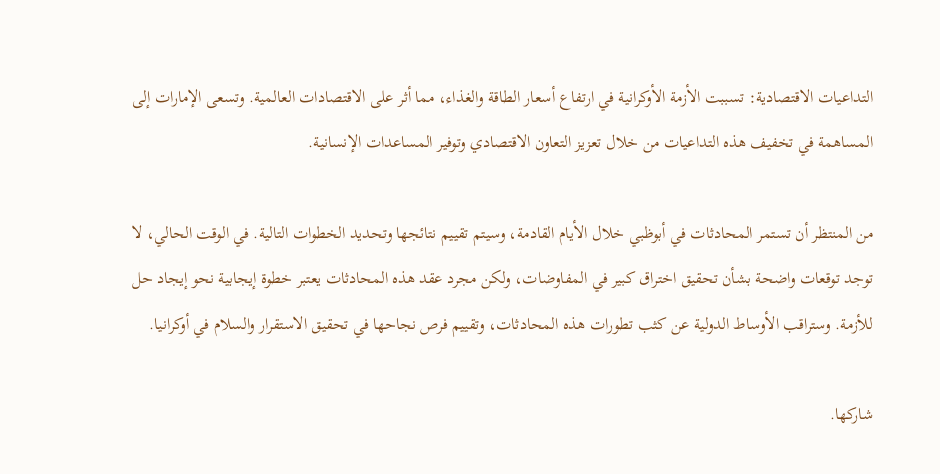التداعيات الاقتصادية: تسببت الأزمة الأوكرانية في ارتفاع أسعار الطاقة والغذاء، مما أثر على الاقتصادات العالمية. وتسعى الإمارات إلى المساهمة في تخفيف هذه التداعيات من خلال تعزيز التعاون الاقتصادي وتوفير المساعدات الإنسانية.

من المنتظر أن تستمر المحادثات في أبوظبي خلال الأيام القادمة، وسيتم تقييم نتائجها وتحديد الخطوات التالية. في الوقت الحالي، لا توجد توقعات واضحة بشأن تحقيق اختراق كبير في المفاوضات، ولكن مجرد عقد هذه المحادثات يعتبر خطوة إيجابية نحو إيجاد حل للأزمة. وستراقب الأوساط الدولية عن كثب تطورات هذه المحادثات، وتقييم فرص نجاحها في تحقيق الاستقرار والسلام في أوكرانيا.

شاركها.